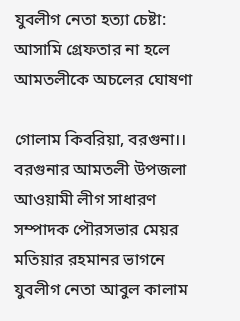যুবলীগ নেতা হত্যা চেষ্টা: আসামি গ্রেফতার না হলে আমতলীকে অচলের ঘোষণা

গোলাম কিবরিয়া, বরগুনা।।
বরগুনার আমতলী উপজলা আওয়ামী লীগ সাধারণ সম্পাদক পৌরসভার মেয়র মতিয়ার রহমানর ভাগনে যুবলীগ নেতা আবুল কালাম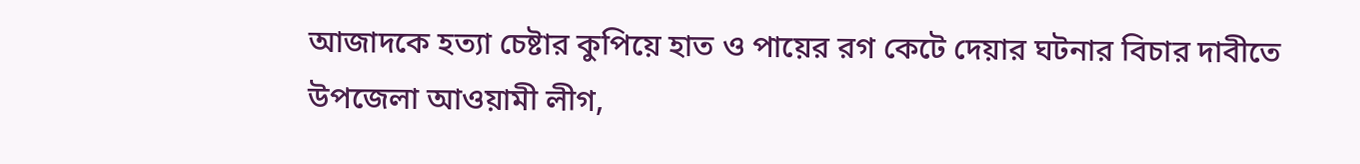আজাদকে হত্যা চেষ্টার কুপিয়ে হাত ও পায়ের রগ কেটে দেয়ার ঘটনার বিচার দাবীতে উপজেলা আওয়ামী লীগ,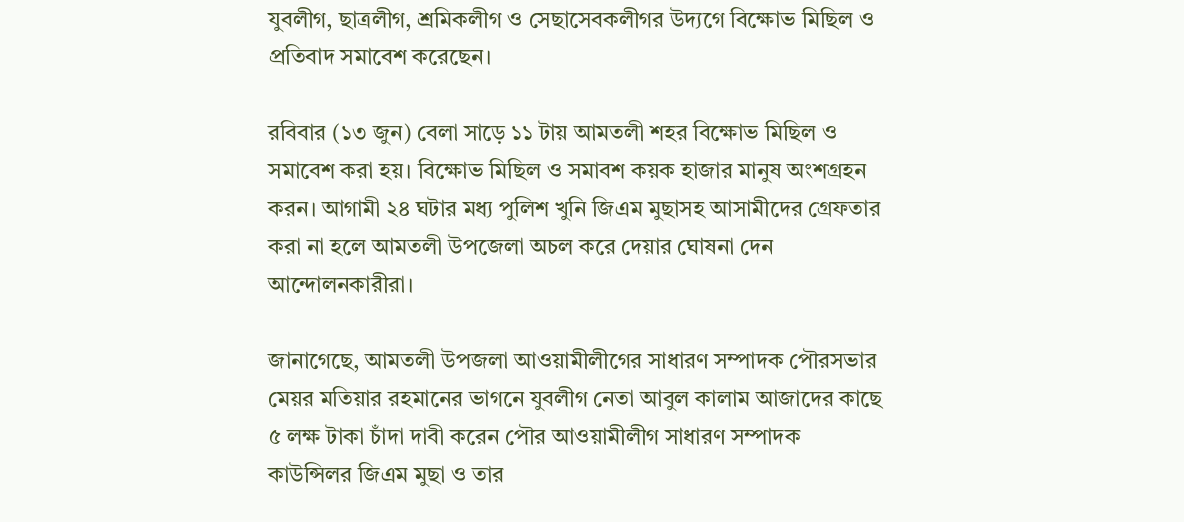যুবলীগ, ছাত্রলীগ, শ্রমিকলীগ ও সেছাসেবকলীগর উদ্যগে বিক্ষোভ মিছিল ও প্রতিবাদ সমাবেশ করেছেন।

রবিবার (১৩ জুন) বেলা সাড়ে ১১ টায় আমতলী শহর বিক্ষোভ মিছিল ও সমাবেশ করা হয়। বিক্ষোভ মিছিল ও সমাবশ কয়ক হাজার মানুষ অংশগ্রহন করন। আগামী ২৪ ঘটার মধ্য পুলিশ খুনি জিএম মুছাসহ আসামীদের গ্রেফতার করা না হলে আমতলী উপজেলা অচল করে দেয়ার ঘোষনা দেন আন্দোলনকারীরা।

জানাগেছে, আমতলী উপজলা আওয়ামীলীগের সাধারণ সম্পাদক পৌরসভার মেয়র মতিয়ার রহমানের ভাগনে যুবলীগ নেতা আবুল কালাম আজাদের কাছে ৫ লক্ষ টাকা চাঁদা দাবী করেন পৌর আওয়ামীলীগ সাধারণ সম্পাদক কাউন্সিলর জিএম মুছা ও তার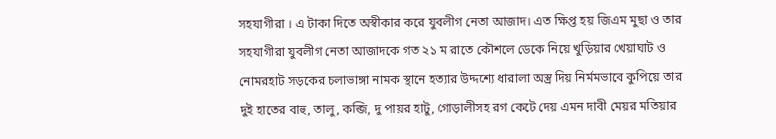সহযাগীরা । এ টাকা দিতে অস্বীকার করে যুবলীগ নেতা আজাদ। এত ক্ষিপ্ত হয় জিএম মুছা ও তার সহযাগীরা যুবলীগ নেতা আজাদকে গত ২১ ম রাতে কৌশলে ডেকে নিয়ে খুড়িয়ার খেয়াঘাট ও নোমরহাট সড়কের চলাভাঙ্গা নামক স্থানে হত্যার উদ্দশ্যে ধারালা অস্ত্র দিয় নির্মমভাবে কুপিয়ে তার দুই হাতের বাহু, তালু, কব্জি, দু পায়র হাটু, গোড়ালীসহ রগ কেটে দেয় এমন দাবী মেয়র মতিয়ার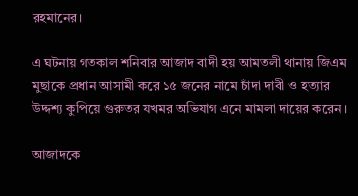রহমানের।

এ ঘটনায় গতকাল শনিবার আজাদ বাদী হয় আমতলী থানায় জিএম মুছাকে প্রধান আসামী করে ১৫ জনের নামে চাঁদা দাবী ও হত্যার উদ্দশ্য কুপিয়ে গুরুতর যখমর অভিযাগ এনে মামলা দায়ের করেন।

আজাদকে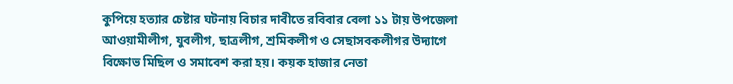কুপিয়ে হত্যার চেষ্টার ঘটনায় বিচার দাবীতে রবিবার বেলা ১১ টায় উপজেলা আওয়ামীলীগ, যুবলীগ, ছাত্রলীগ, শ্রমিকলীগ ও সেছাসবকলীগর উদ্যাগে বিক্ষোভ মিছিল ও সমাবেশ করা হয়। কয়ক হাজার নেতা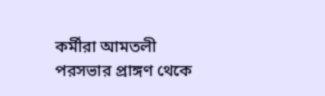কর্মীরা আমতলী পরসভার প্রাঙ্গণ থেকে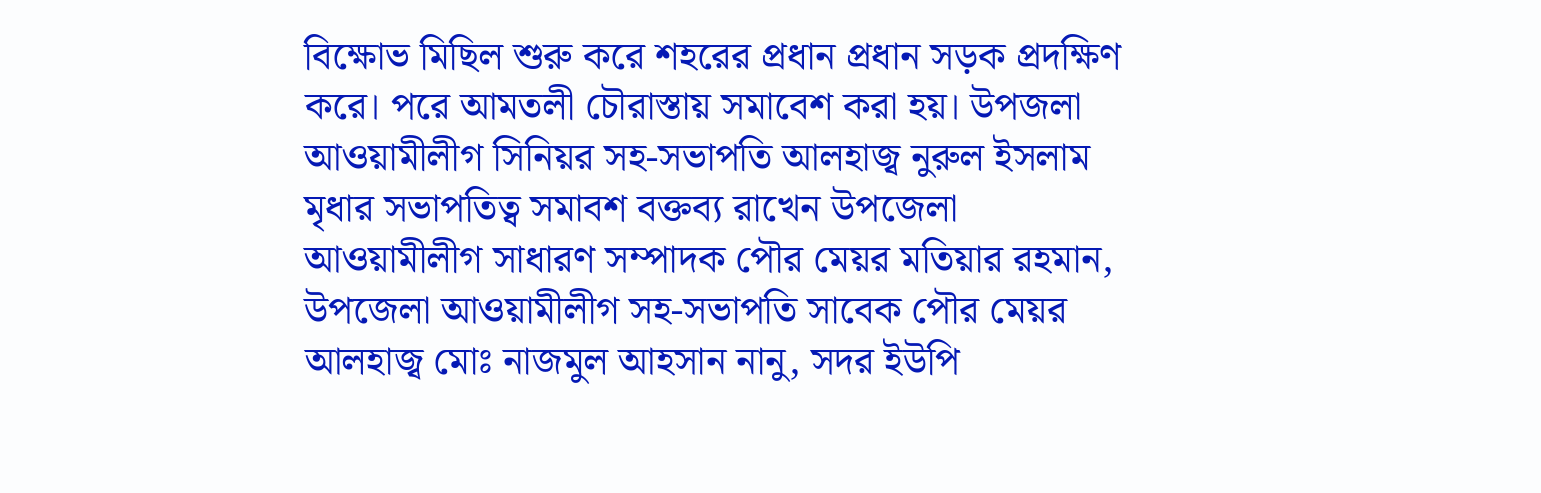বিক্ষোভ মিছিল শুরু করে শহরের প্রধান প্রধান সড়ক প্রদক্ষিণ করে। পরে আমতলী চৌরাস্তায় সমাবেশ করা হয়। উপজলা আওয়ামীলীগ সিনিয়র সহ-সভাপতি আলহাজ্ব নুরুল ইসলাম মৃধার সভাপতিত্ব সমাবশ বক্তব্য রাখেন উপজেলা আওয়ামীলীগ সাধারণ সম্পাদক পৌর মেয়র মতিয়ার রহমান, উপজেলা আওয়ামীলীগ সহ-সভাপতি সাবেক পৌর মেয়র আলহাজ্ব মোঃ নাজমুল আহসান নানু, সদর ইউপি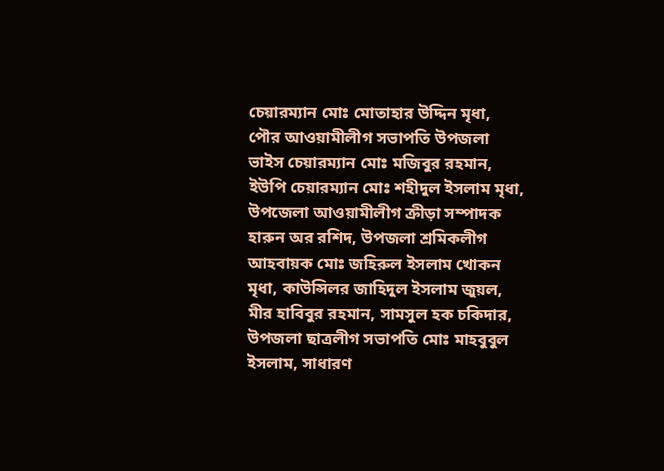চেয়ারম্যান মোঃ মোতাহার উদ্দিন মৃধা, পৌর আওয়ামীলীগ সভাপতি উপজলা ভাইস চেয়ারম্যান মোঃ মজিবুর রহমান, ইউপি চেয়ারম্যান মোঃ শহীদুল ইসলাম মৃধা, উপজেলা আওয়ামীলীগ ক্রীড়া সম্পাদক হারুন অর রশিদ, উপজলা শ্রমিকলীগ আহবায়ক মোঃ জহিরুল ইসলাম খোকন মৃধা, কাউন্সিলর জাহিদুল ইসলাম জুয়ল, মীর হাবিবুর রহমান, সামসুল হক চকিদার, উপজলা ছাত্রলীগ সভাপতি মোঃ মাহবুবুল ইসলাম, সাধারণ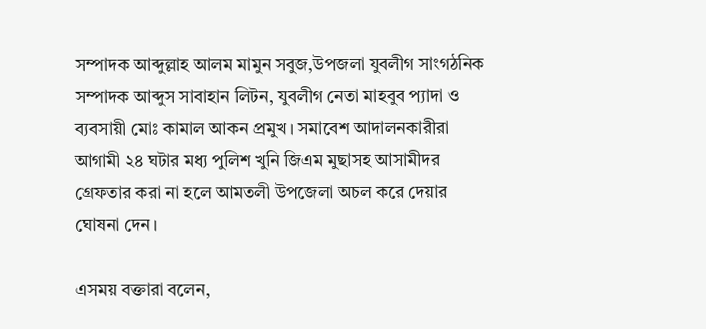সম্পাদক আব্দুল্লাহ আলম মামুন সবুজ,উপজলা যুবলীগ সাংগঠনিক সম্পাদক আব্দুস সাবাহান লিটন, যুবলীগ নেতা মাহবুব প্যাদা ও ব্যবসায়ী মোঃ কামাল আকন প্রমুখ। সমাবেশ আদালনকারীরা আগামী ২৪ ঘটার মধ্য পুলিশ খুনি জিএম মুছাসহ আসামীদর গ্রেফতার করা না হলে আমতলী উপজেলা অচল করে দেয়ার ঘোষনা দেন।

এসময় বক্তারা বলেন,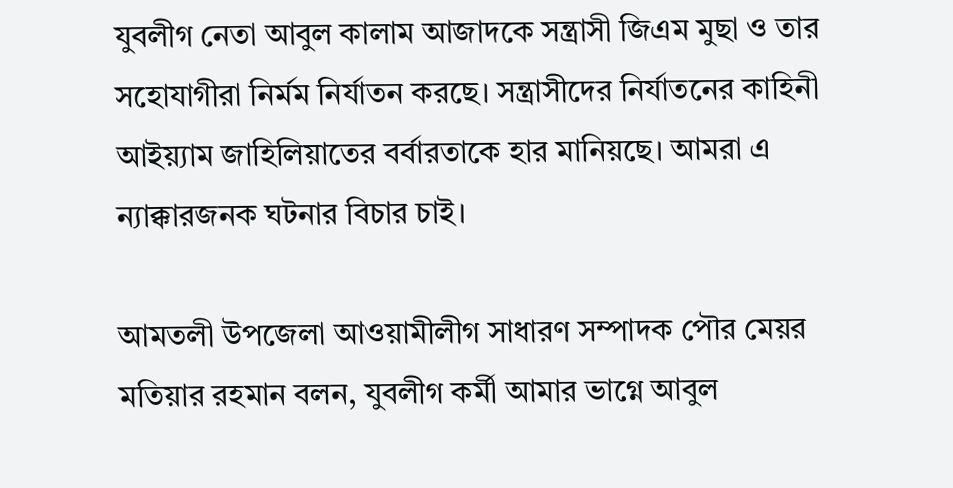যুবলীগ নেতা আবুল কালাম আজাদকে সন্ত্রাসী জিএম মুছা ও তার সহোযাগীরা নির্মম নির্যাতন করছে। সন্ত্রাসীদের নির্যাতনের কাহিনী আইয়্যাম জাহিলিয়াতের বর্বারতাকে হার মানিয়ছে। আমরা এ ন্যাক্কারজনক ঘটনার বিচার চাই।

আমতলী উপজেলা আওয়ামীলীগ সাধারণ সম্পাদক পৌর মেয়র মতিয়ার রহমান বলন, যুবলীগ কর্মী আমার ভাগ্নে আবুল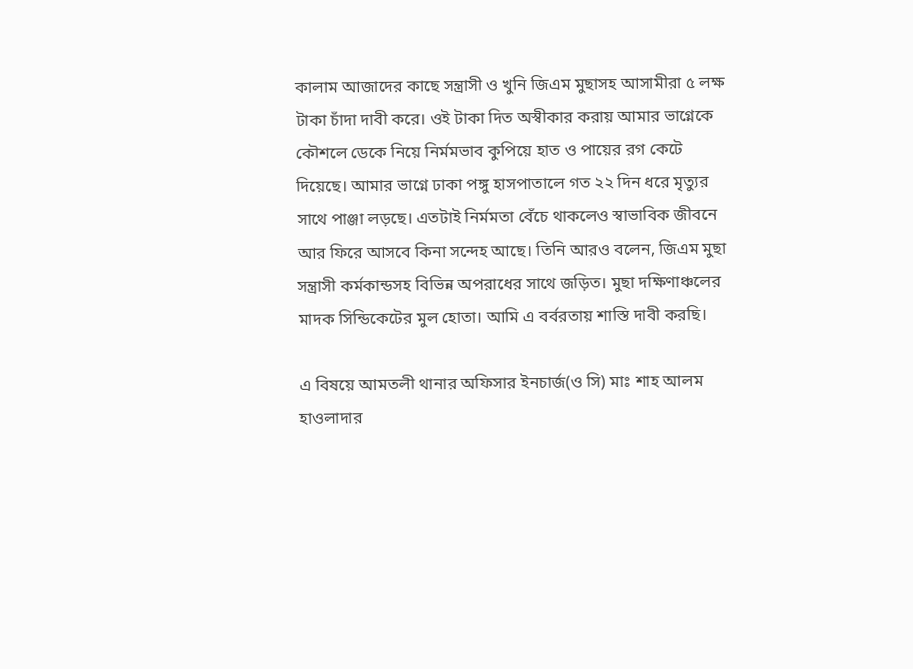কালাম আজাদের কাছে সন্ত্রাসী ও খুনি জিএম মুছাসহ আসামীরা ৫ লক্ষ টাকা চাঁদা দাবী করে। ওই টাকা দিত অস্বীকার করায় আমার ভাগ্নেকে কৌশলে ডেকে নিয়ে নির্মমভাব কুপিয়ে হাত ও পায়ের রগ কেটে দিয়েছে। আমার ভাগ্নে ঢাকা পঙ্গু হাসপাতালে গত ২২ দিন ধরে মৃত্যুর সাথে পাঞ্জা লড়ছে। এতটাই নির্মমতা বেঁচে থাকলেও স্বাভাবিক জীবনে আর ফিরে আসবে কিনা সন্দেহ আছে। তিনি আরও বলেন, জিএম মুছা সন্ত্রাসী কর্মকান্ডসহ বিভিন্ন অপরাধের সাথে জড়িত। মুছা দক্ষিণাঞ্চলের মাদক সিন্ডিকেটের মুল হোতা। আমি এ বর্বরতায় শাস্তি দাবী করছি।

এ বিষয়ে আমতলী থানার অফিসার ইনচার্জ(ও সি) মাঃ শাহ আলম হাওলাদার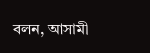বলন, আসামী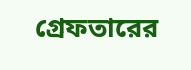গ্রেফতারের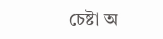চেষ্টা অ